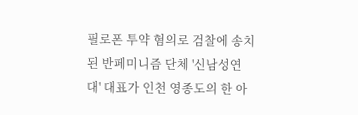필로폰 투약 혐의로 검찰에 송치된 반페미니즘 단체 '신남성연대' 대표가 인천 영종도의 한 아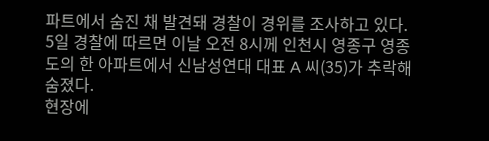파트에서 숨진 채 발견돼 경찰이 경위를 조사하고 있다.
5일 경찰에 따르면 이날 오전 8시께 인천시 영종구 영종도의 한 아파트에서 신남성연대 대표 A 씨(35)가 추락해 숨졌다.
현장에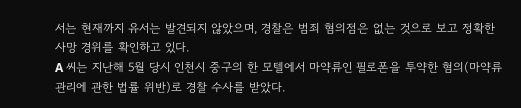서는 현재까지 유서는 발견되지 않았으며, 경찰은 범죄 혐의점은 없는 것으로 보고 정확한 사망 경위를 확인하고 있다.
A 씨는 지난해 5월 당시 인천시 중구의 한 모텔에서 마약류인 필로폰을 투약한 혐의(마약류 관리에 관한 법률 위반)로 경찰 수사를 받았다.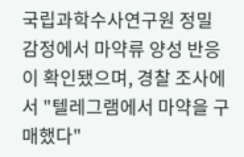국립과학수사연구원 정밀 감정에서 마약류 양성 반응이 확인됐으며, 경찰 조사에서 "텔레그램에서 마약을 구매했다"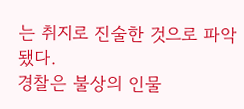는 취지로 진술한 것으로 파악됐다.
경찰은 불상의 인물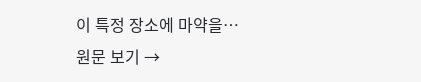이 특정 장소에 마약을…
원문 보기 →